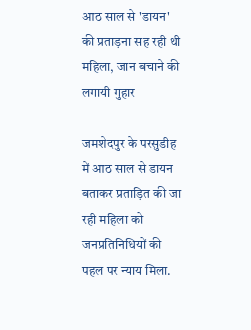आठ साल से 'डायन' की प्रताड़ना सह रही थी महिला, जान बचाने की लगायी गुहार

जमशेदपुर के परसुडीह में आठ साल से डायन बताकर प्रताड़ित की जा रही महिला को जनप्रतिनिधियों की पहल पर न्याय मिला.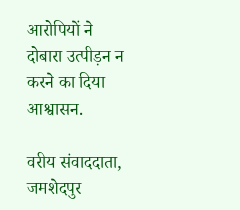आरोपियों ने दोबारा उत्पीड़न न करने का दिया आश्वासन.

वरीय संवाददाता, जमशेदपुर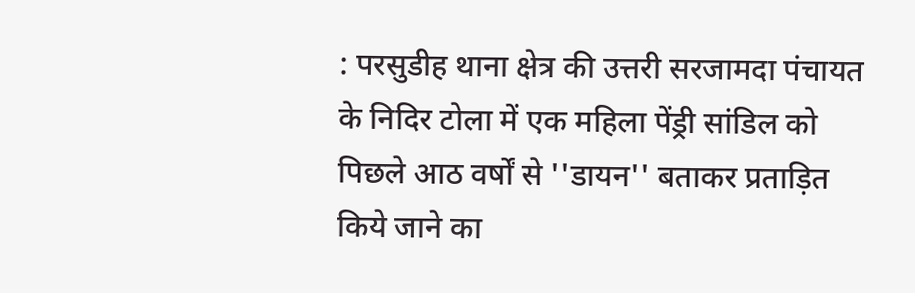: परसुडीह थाना क्षेत्र की उत्तरी सरजामदा पंचायत के निदिर टोला में एक महिला पेंड्री सांडिल को पिछले आठ वर्षों से ''डायन'' बताकर प्रताड़ित किये जाने का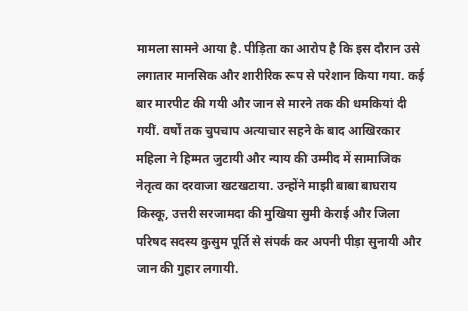मामला सामने आया है. पीड़िता का आरोप है कि इस दौरान उसे लगातार मानसिक और शारीरिक रूप से परेशान किया गया. कई बार मारपीट की गयी और जान से मारने तक की धमकियां दी गयीं. वर्षों तक चुपचाप अत्याचार सहने के बाद आखिरकार महिला ने हिम्मत जुटायी और न्याय की उम्मीद में सामाजिक नेतृत्व का दरवाजा खटखटाया. उन्होंने माझी बाबा बाघराय किस्कू, उत्तरी सरजामदा की मुखिया सुमी केराई और जिला परिषद सदस्य कुसुम पूर्ति से संपर्क कर अपनी पीड़ा सुनायी और जान की गुहार लगायी.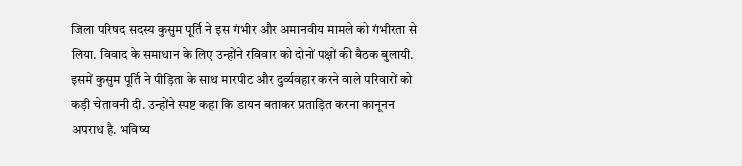जिला परिषद सदस्य कुसुम पूर्ति ने इस गंभीर और अमानवीय मामले को गंभीरता से लिया. विवाद के समाधान के लिए उन्होंने रविवार को दोनों पक्षों की बैठक बुलायी. इसमें कुसुम पूर्ति ने पीड़िता के साथ मारपीट और दुर्व्यवहार करने वाले परिवारों को कड़ी चेतावनी दी. उन्होंने स्पष्ट कहा कि डायन बताकर प्रताड़ित करना कानूनन अपराध है. भविष्य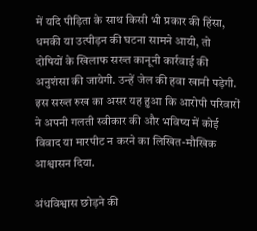में यदि पीड़िता के साथ किसी भी प्रकार की हिंसा, धमकी या उत्पीड़न की घटना सामने आयी, तो दोषियों के खिलाफ सख्त कानूनी कार्रवाई की अनुशंसा की जायेगी. उन्हें जेल की हवा खानी पड़ेगी. इस सख्त रुख का असर यह हुआ कि आरोपी परिवारों ने अपनी गलती स्वीकार की और भविष्य में कोई विवाद या मारपीट न करने का लिखित-मौखिक आश्वासन दिया.

अंधविश्वास छोड़ने की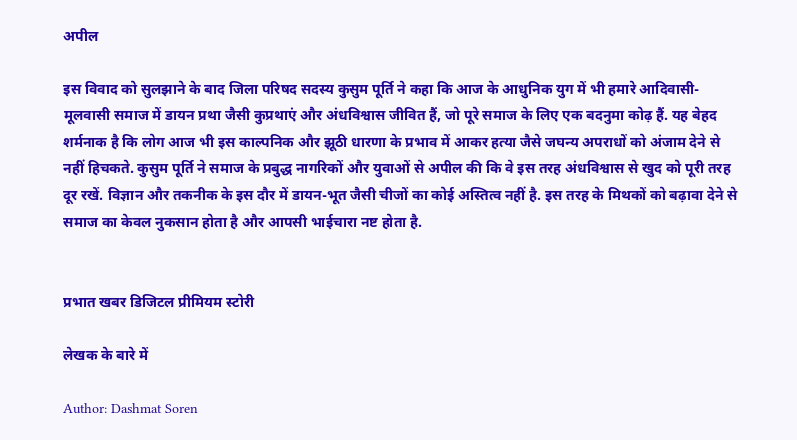अपील

इस विवाद को सुलझाने के बाद जिला परिषद सदस्य कुसुम पूर्ति ने कहा कि आज के आधुनिक युग में भी हमारे आदिवासी-मूलवासी समाज में डायन प्रथा जैसी कुप्रथाएं और अंधविश्वास जीवित हैं, जो पूरे समाज के लिए एक बदनुमा कोढ़ हैं. यह बेहद शर्मनाक है कि लोग आज भी इस काल्पनिक और झूठी धारणा के प्रभाव में आकर हत्या जैसे जघन्य अपराधों को अंजाम देने से नहीं हिचकते. कुसुम पूर्ति ने समाज के प्रबुद्ध नागरिकों और युवाओं से अपील की कि वे इस तरह अंधविश्वास से खुद को पूरी तरह दूर रखें. विज्ञान और तकनीक के इस दौर में डायन-भूत जैसी चीजों का कोई अस्तित्व नहीं है. इस तरह के मिथकों को बढ़ावा देने से समाज का केवल नुकसान होता है और आपसी भाईचारा नष्ट होता है.


प्रभात खबर डिजिटल प्रीमियम स्टोरी

लेखक के बारे में

Author: Dashmat Soren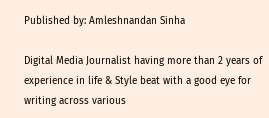Published by: Amleshnandan Sinha

Digital Media Journalist having more than 2 years of experience in life & Style beat with a good eye for writing across various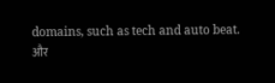domains, such as tech and auto beat.
और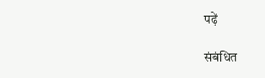पढ़ें

संबंधित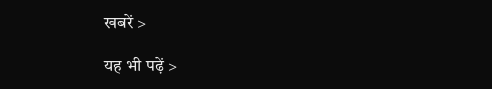खबरें >

यह भी पढ़ें >